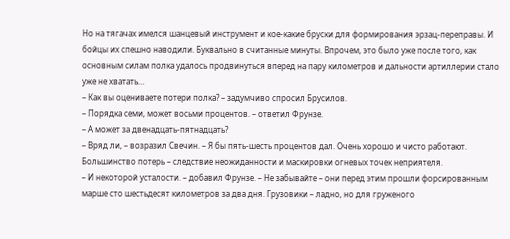Но на тягачах имелся шанцевый инструмент и кое-какие бруски для формирования эрзац-переправы. И бойцы их спешно наводили. Буквально в считанные минуты. Впрочем, это было уже после того, как основным силам полка удалось продвинуться вперед на пару километров и дальности артиллерии стало уже не хватать…
– Как вы оцениваете потери полка? – задумчиво спросил Брусилов.
– Порядка семи, может восьми процентов. – ответил Фрунзе.
– А может за двенадцать-пятнадцать?
– Вряд ли, – возразил Свечин. – Я бы пять-шесть процентов дал. Очень хорошо и чисто работают. Большинство потерь – следствие неожиданности и маскировки огневых точек неприятеля.
– И некоторой усталости. – добавил Фрунзе. – Не забывайте – они перед этим прошли форсированным марше сто шестьдесят километров за два дня. Грузовики – ладно, но для груженого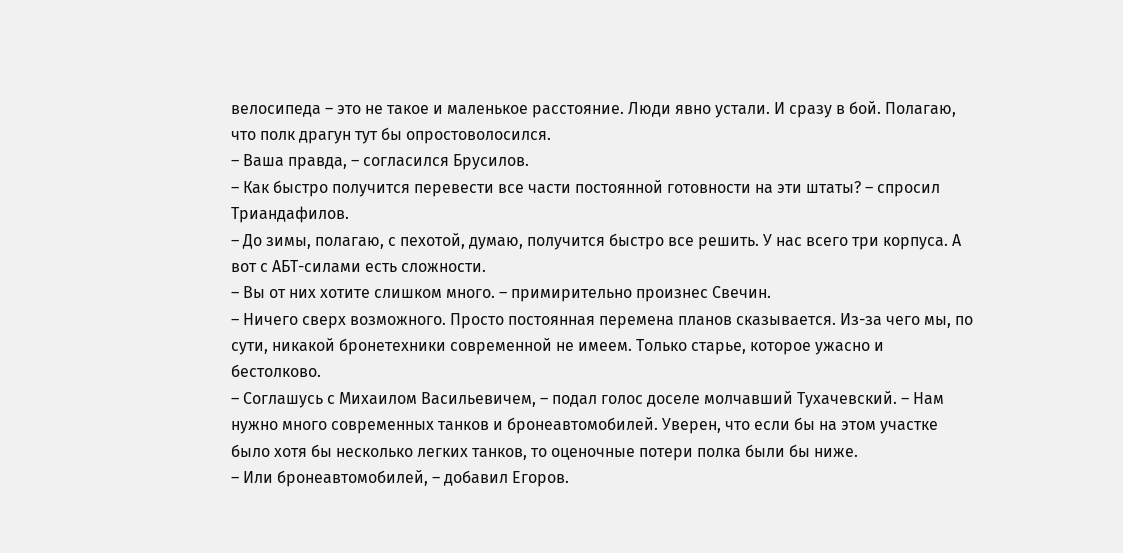велосипеда – это не такое и маленькое расстояние. Люди явно устали. И сразу в бой. Полагаю, что полк драгун тут бы опростоволосился.
– Ваша правда, – согласился Брусилов.
– Как быстро получится перевести все части постоянной готовности на эти штаты? – спросил Триандафилов.
– До зимы, полагаю, с пехотой, думаю, получится быстро все решить. У нас всего три корпуса. А вот с АБТ-силами есть сложности.
– Вы от них хотите слишком много. – примирительно произнес Свечин.
– Ничего сверх возможного. Просто постоянная перемена планов сказывается. Из-за чего мы, по сути, никакой бронетехники современной не имеем. Только старье, которое ужасно и бестолково.
– Соглашусь с Михаилом Васильевичем, – подал голос доселе молчавший Тухачевский. – Нам нужно много современных танков и бронеавтомобилей. Уверен, что если бы на этом участке было хотя бы несколько легких танков, то оценочные потери полка были бы ниже.
– Или бронеавтомобилей, – добавил Егоров.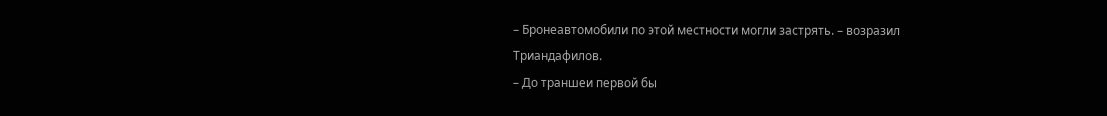– Бронеавтомобили по этой местности могли застрять. – возразил Триандафилов.
– До траншеи первой бы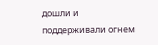дошли и поддерживали огнем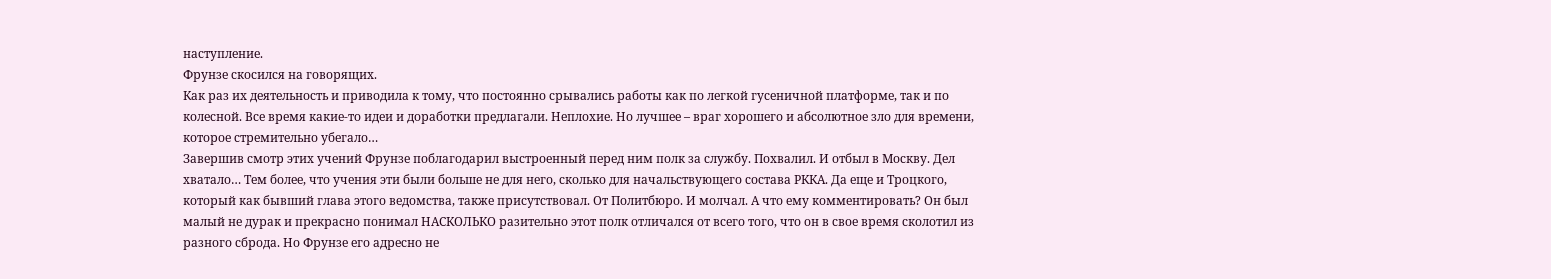наступление.
Фрунзе скосился на говорящих.
Как раз их деятельность и приводила к тому, что постоянно срывались работы как по легкой гусеничной платформе, так и по колесной. Все время какие-то идеи и доработки предлагали. Неплохие. Но лучшее – враг хорошего и абсолютное зло для времени, которое стремительно убегало…
Завершив смотр этих учений Фрунзе поблагодарил выстроенный перед ним полк за службу. Похвалил. И отбыл в Москву. Дел хватало… Тем более, что учения эти были больше не для него, сколько для начальствующего состава РККА. Да еще и Троцкого, который как бывший глава этого ведомства, также присутствовал. От Политбюро. И молчал. А что ему комментировать? Он был малый не дурак и прекрасно понимал НАСКОЛЬКО разительно этот полк отличался от всего того, что он в свое время сколотил из разного сброда. Но Фрунзе его адресно не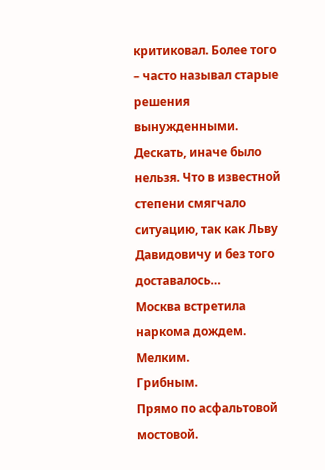критиковал. Более того – часто называл старые решения вынужденными. Дескать, иначе было нельзя. Что в известной степени смягчало ситуацию, так как Льву Давидовичу и без того доставалось…
Москва встретила наркома дождем.
Мелким.
Грибным.
Прямо по асфальтовой мостовой.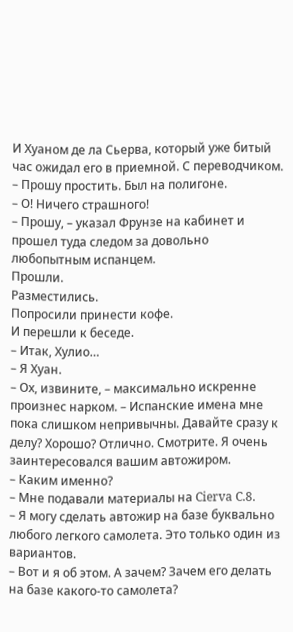И Хуаном де ла Сьерва, который уже битый час ожидал его в приемной. С переводчиком.
– Прошу простить. Был на полигоне.
– О! Ничего страшного!
– Прошу, – указал Фрунзе на кабинет и прошел туда следом за довольно любопытным испанцем.
Прошли.
Разместились.
Попросили принести кофе.
И перешли к беседе.
– Итак, Хулио…
– Я Хуан.
– Ох, извините, – максимально искренне произнес нарком. – Испанские имена мне пока слишком непривычны. Давайте сразу к делу? Хорошо? Отлично. Смотрите. Я очень заинтересовался вашим автожиром.
– Каким именно?
– Мне подавали материалы на Cierva C.8.
– Я могу сделать автожир на базе буквально любого легкого самолета. Это только один из вариантов.
– Вот и я об этом. А зачем? Зачем его делать на базе какого-то самолета?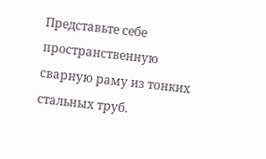Представьте себе пространственную сварную раму из тонких стальных труб.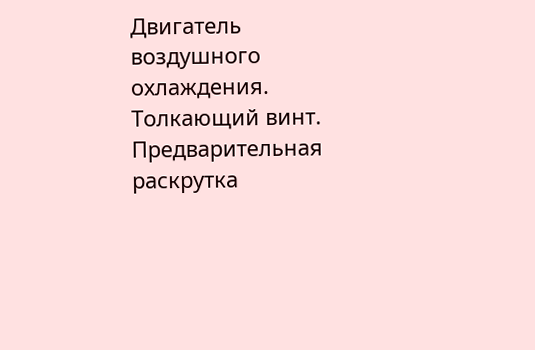Двигатель воздушного охлаждения. Толкающий винт. Предварительная раскрутка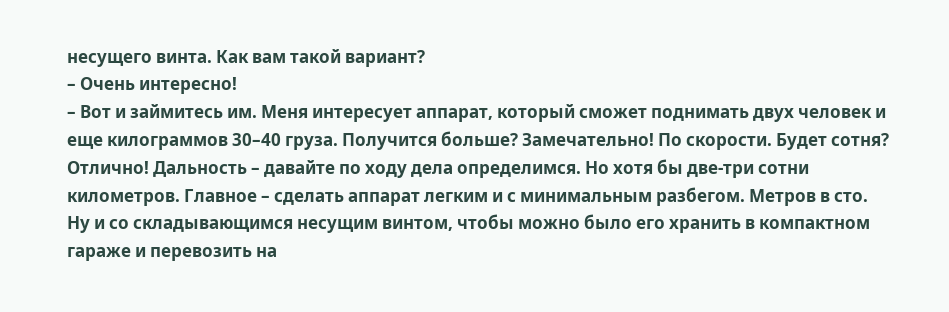несущего винта. Как вам такой вариант?
– Очень интересно!
– Вот и займитесь им. Меня интересует аппарат, который сможет поднимать двух человек и еще килограммов 30–40 груза. Получится больше? Замечательно! По скорости. Будет сотня? Отлично! Дальность – давайте по ходу дела определимся. Но хотя бы две-три сотни километров. Главное – сделать аппарат легким и с минимальным разбегом. Метров в сто. Ну и со складывающимся несущим винтом, чтобы можно было его хранить в компактном гараже и перевозить на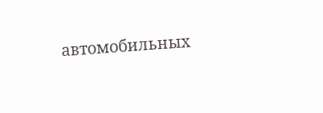автомобильных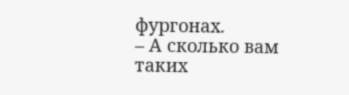фургонах.
– А сколько вам таких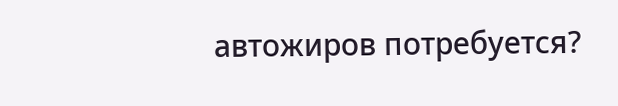автожиров потребуется?